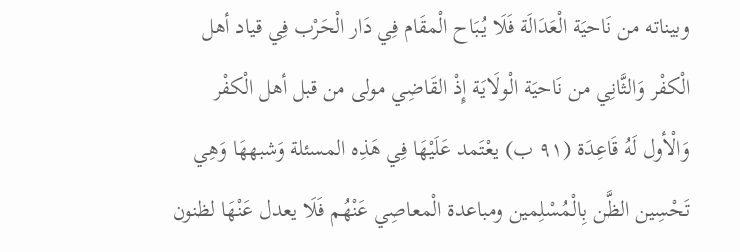وبيناته من نَاحيَة الْعَدَالَة فَلَا يُبَاح الْمقَام فِي دَار الْحَرْب فِي قياد أهل الْكفْر وَالثَّانِي من نَاحيَة الْولَايَة إِذْ القَاضِي مولى من قبل أهل الْكفْر وَالْأول لَهُ قَاعِدَة (٩١ ب) يعْتَمد عَلَيْهَا فِي هَذِه المسئلة وَشبههَا وَهِي تَحْسِين الظَّن بِالْمُسْلِمين ومباعدة الْمعاصِي عَنْهُم فَلَا يعدل عَنْهَا لظنون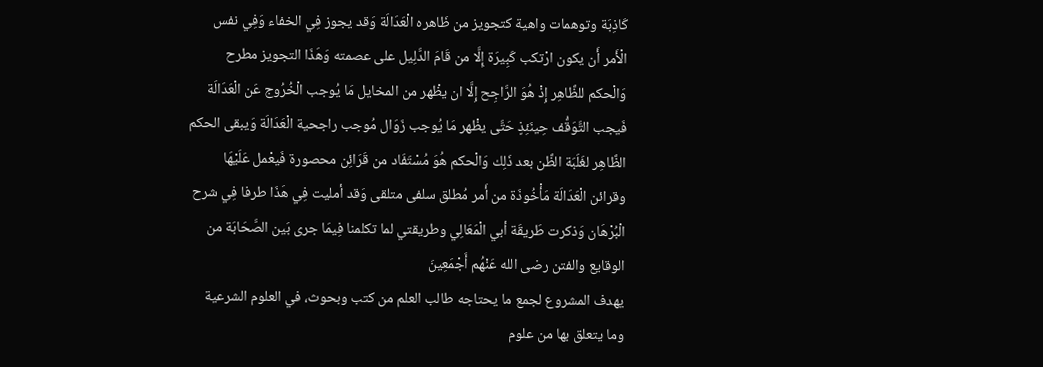كَاذِبَة وتوهمات واهية كتجويز من ظَاهره الْعَدَالَة وَقد يجوز فِي الخفاء وَفِي نفس الْأَمر أَن يكون ارْتكب كَبِيرَة إِلَّا من قَامَ الدَّلِيل على عصمته وَهَذَا التجويز مطرح وَالْحكم للظَّاهِر إِذْ هُوَ الرَّاجِح إِلَّا ان يظْهر من المخايل مَا يُوجب الْخُرُوج عَن الْعَدَالَة فَيجب التَّوَقُّف حِينَئِذٍ حَتَّى يظْهر مَا يُوجب زَوَال مُوجب راجحية الْعَدَالَة وَيبقى الحكم الظَّاهِر لغَلَبَة الظَّن بعد ذَلِك وَالْحكم هُوَ مُسْتَفَاد من قَرَائِن محصورة فَيعْمل عَلَيْهَا وقرائن الْعَدَالَة مَأْخُوذَة من أَمر مُطلق سلفى متلقى وَقد أمليت فِي هَذَا طرفا فِي شرح الْبُرْهَان وَذكرت طَريقَة أبي الْمَعَالِي وطريقتي لما تكلمنا فِيمَا جرى بَين الصَّحَابَة من الوقايع والفتن رضى الله عَنْهُم أَجْمَعِينَ
يهدف المشروع لجمع ما يحتاجه طالب العلم من كتب وبحوث، في العلوم الشرعية وما يتعلق بها من علوم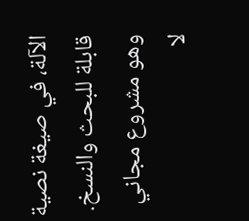الآلة، في صيغة نصية قابلة للبحث والنسخ.
وهو مشروع مجاني لا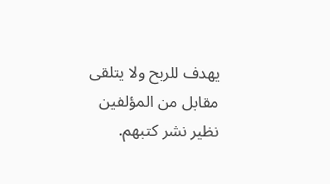يهدف للربح ولا يتلقى مقابل من المؤلفين نظير نشر كتبهم.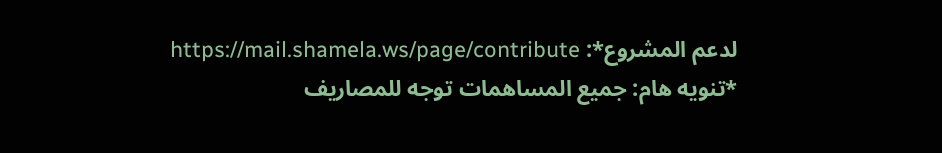لدعم المشروع*: https://mail.shamela.ws/page/contribute
*تنويه هام: جميع المساهمات توجه للمصاريف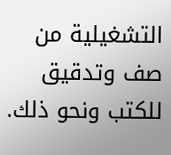التشغيلية من صف وتدقيق للكتب ونحو ذلك.